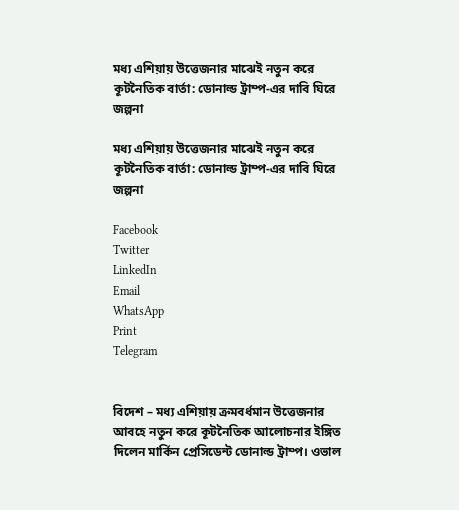মধ্য এশিয়ায় উত্তেজনার মাঝেই নতুন করে কূটনৈতিক বার্তা: ডোনাল্ড ট্রাম্প-এর দাবি ঘিরে জল্পনা

মধ্য এশিয়ায় উত্তেজনার মাঝেই নতুন করে কূটনৈতিক বার্তা: ডোনাল্ড ট্রাম্প-এর দাবি ঘিরে জল্পনা

Facebook
Twitter
LinkedIn
Email
WhatsApp
Print
Telegram


বিদেশ – মধ্য এশিয়ায় ক্রমবর্ধমান উত্তেজনার আবহে নতুন করে কূটনৈতিক আলোচনার ইঙ্গিত দিলেন মার্কিন প্রেসিডেন্ট ডোনাল্ড ট্রাম্প। ওভাল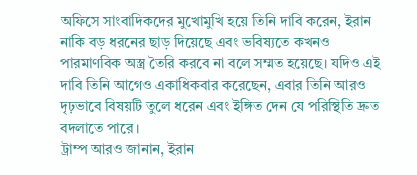অফিসে সাংবাদিকদের মুখোমুখি হয়ে তিনি দাবি করেন, ইরান নাকি বড় ধরনের ছাড় দিয়েছে এবং ভবিষ্যতে কখনও পারমাণবিক অস্ত্র তৈরি করবে না বলে সম্মত হয়েছে। যদিও এই দাবি তিনি আগেও একাধিকবার করেছেন, এবার তিনি আরও দৃঢ়ভাবে বিষয়টি তুলে ধরেন এবং ইঙ্গিত দেন যে পরিস্থিতি দ্রুত বদলাতে পারে।
ট্রাম্প আরও জানান, ইরান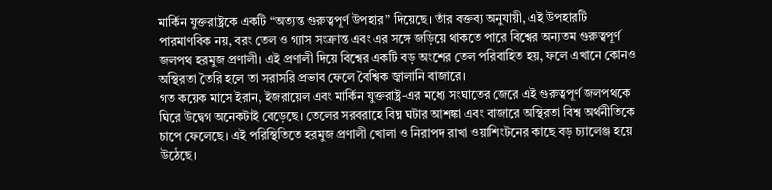মার্কিন যুক্তরাষ্ট্রকে একটি “অত্যন্ত গুরুত্বপূর্ণ উপহার” দিয়েছে। তাঁর বক্তব্য অনুযায়ী, এই উপহারটি পারমাণবিক নয়, বরং তেল ও গ্যাস সংক্রান্ত এবং এর সঙ্গে জড়িয়ে থাকতে পারে বিশ্বের অন্যতম গুরুত্বপূর্ণ জলপথ হরমুজ প্রণালী। এই প্রণালী দিয়ে বিশ্বের একটি বড় অংশের তেল পরিবাহিত হয়, ফলে এখানে কোনও অস্থিরতা তৈরি হলে তা সরাসরি প্রভাব ফেলে বৈশ্বিক জ্বালানি বাজারে।
গত কয়েক মাসে ইরান, ইজরায়েল এবং মার্কিন যুক্তরাষ্ট্র-এর মধ্যে সংঘাতের জেরে এই গুরুত্বপূর্ণ জলপথকে ঘিরে উদ্বেগ অনেকটাই বেড়েছে। তেলের সরবরাহে বিঘ্ন ঘটার আশঙ্কা এবং বাজারে অস্থিরতা বিশ্ব অর্থনীতিকে চাপে ফেলেছে। এই পরিস্থিতিতে হরমুজ প্রণালী খোলা ও নিরাপদ রাখা ওয়াশিংটনের কাছে বড় চ্যালেঞ্জ হয়ে উঠেছে।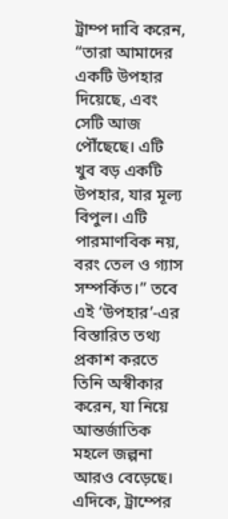ট্রাম্প দাবি করেন, “তারা আমাদের একটি উপহার দিয়েছে, এবং সেটি আজ পৌঁছেছে। এটি খুব বড় একটি উপহার, যার মূল্য বিপুল। এটি পারমাণবিক নয়, বরং তেল ও গ্যাস সম্পর্কিত।” তবে এই ‘উপহার’-এর বিস্তারিত তথ্য প্রকাশ করতে তিনি অস্বীকার করেন, যা নিয়ে আন্তর্জাতিক মহলে জল্পনা আরও বেড়েছে।
এদিকে, ট্রাম্পের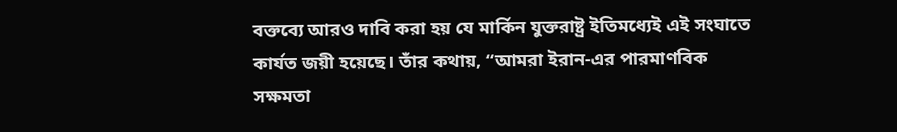বক্তব্যে আরও দাবি করা হয় যে মার্কিন যুক্তরাষ্ট্র ইতিমধ্যেই এই সংঘাতে কার্যত জয়ী হয়েছে। তাঁর কথায়, “আমরা ইরান-এর পারমাণবিক সক্ষমতা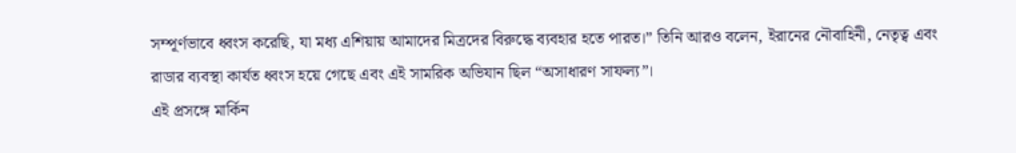সম্পূর্ণভাবে ধ্বংস করেছি, যা মধ্য এশিয়ায় আমাদের মিত্রদের বিরুদ্ধে ব্যবহার হতে পারত।” তিনি আরও বলেন, ইরানের নৌবাহিনী, নেতৃত্ব এবং রাডার ব্যবস্থা কার্যত ধ্বংস হয়ে গেছে এবং এই সামরিক অভিযান ছিল “অসাধারণ সাফল্য”।
এই প্রসঙ্গে মার্কিন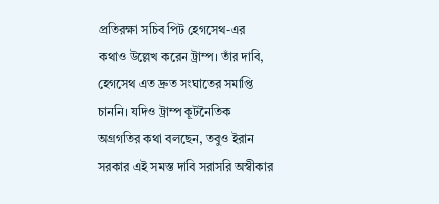প্রতিরক্ষা সচিব পিট হেগসেথ-এর কথাও উল্লেখ করেন ট্রাম্প। তাঁর দাবি, হেগসেথ এত দ্রুত সংঘাতের সমাপ্তি চাননি। যদিও ট্রাম্প কূটনৈতিক অগ্রগতির কথা বলছেন, তবুও ইরান সরকার এই সমস্ত দাবি সরাসরি অস্বীকার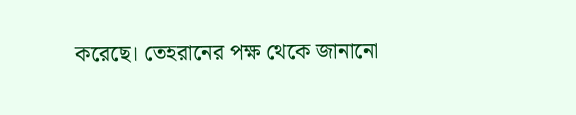করেছে। তেহরানের পক্ষ থেকে জানানো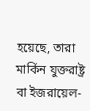হয়েছে, তারা মার্কিন যুক্তরাষ্ট্র বা ইজরায়েল-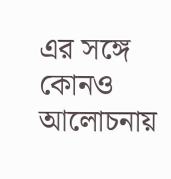এর সঙ্গে কোনও আলোচনায়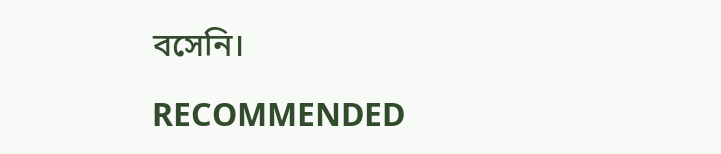বসেনি।

RECOMMENDED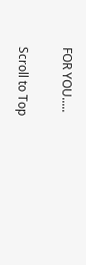FOR YOU.....

Scroll to Top